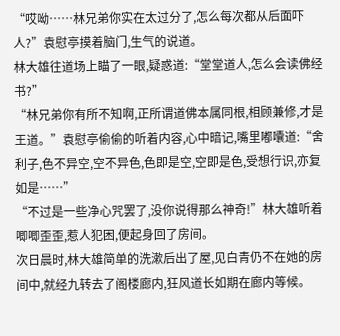“哎呦……林兄弟你实在太过分了,怎么每次都从后面吓人?”袁慰亭摸着脑门,生气的说道。
林大雄往道场上瞄了一眼,疑惑道:“堂堂道人,怎么会读佛经书?”
“林兄弟你有所不知啊,正所谓道佛本属同根,相顾兼修,才是王道。”袁慰亭偷偷的听着内容,心中暗记,嘴里嘟囔道:“舍利子,色不异空,空不异色,色即是空,空即是色,受想行识,亦复如是……”
“不过是一些净心咒罢了,没你说得那么神奇!”林大雄听着唧唧歪歪,惹人犯困,便起身回了房间。
次日晨时,林大雄简单的洗漱后出了屋,见白青仍不在她的房间中,就经九转去了阁楼廊内,狂风道长如期在廊内等候。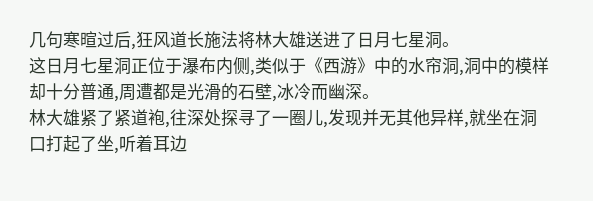几句寒暄过后,狂风道长施法将林大雄送进了日月七星洞。
这日月七星洞正位于瀑布内侧,类似于《西游》中的水帘洞,洞中的模样却十分普通,周遭都是光滑的石壁,冰冷而幽深。
林大雄紧了紧道袍,往深处探寻了一圈儿,发现并无其他异样,就坐在洞口打起了坐,听着耳边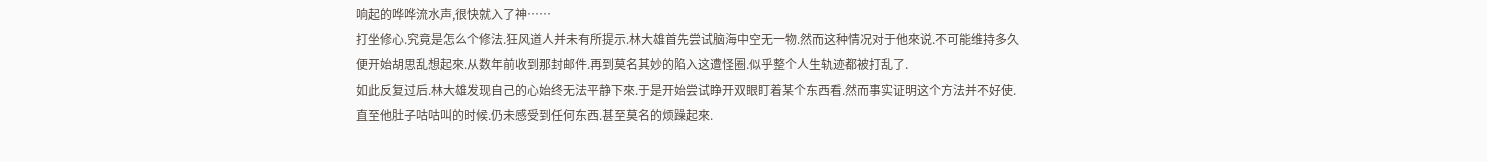响起的哗哗流水声,很快就入了神……
打坐修心.究竟是怎么个修法.狂风道人并未有所提示.林大雄首先尝试脑海中空无一物.然而这种情况对于他來说.不可能维持多久便开始胡思乱想起來.从数年前收到那封邮件.再到莫名其妙的陷入这遭怪圈.似乎整个人生轨迹都被打乱了.
如此反复过后.林大雄发现自己的心始终无法平静下來.于是开始尝试睁开双眼盯着某个东西看.然而事实证明这个方法并不好使.直至他肚子咕咕叫的时候.仍未感受到任何东西.甚至莫名的烦躁起來.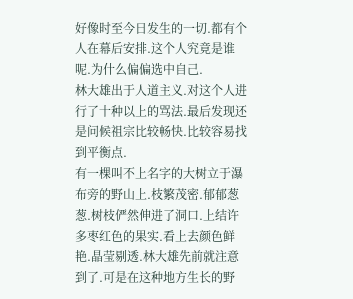好像时至今日发生的一切.都有个人在幕后安排.这个人究竟是谁呢.为什么偏偏选中自己.
林大雄出于人道主义.对这个人进行了十种以上的骂法.最后发现还是问候祖宗比较畅快.比较容易找到平衡点.
有一棵叫不上名字的大树立于瀑布旁的野山上.枝繁茂密.郁郁葱葱.树枝俨然伸进了洞口.上结许多枣红色的果实.看上去颜色鲜艳.晶莹剔透.林大雄先前就注意到了.可是在这种地方生长的野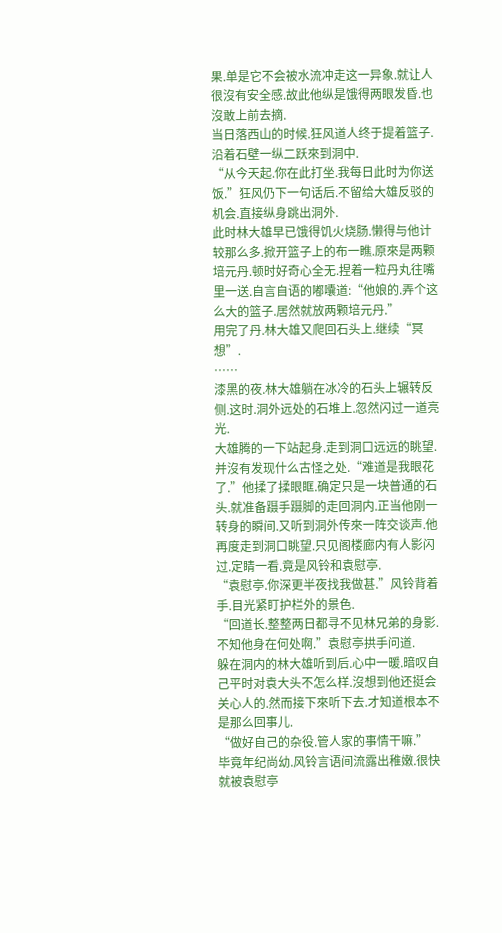果.单是它不会被水流冲走这一异象.就让人很沒有安全感.故此他纵是饿得两眼发昏.也沒敢上前去摘.
当日落西山的时候.狂风道人终于提着篮子.沿着石壁一纵二跃來到洞中.
“从今天起.你在此打坐.我每日此时为你送饭.”狂风仍下一句话后.不留给大雄反驳的机会.直接纵身跳出洞外.
此时林大雄早已饿得饥火烧肠.懒得与他计较那么多.掀开篮子上的布一瞧.原來是两颗培元丹.顿时好奇心全无.捏着一粒丹丸往嘴里一送.自言自语的嘟囔道:“他娘的.弄个这么大的篮子.居然就放两颗培元丹.”
用完了丹.林大雄又爬回石头上.继续“冥想”.
……
漆黑的夜.林大雄躺在冰冷的石头上辗转反侧.这时.洞外远处的石堆上.忽然闪过一道亮光.
大雄腾的一下站起身.走到洞口远远的眺望.并沒有发现什么古怪之处.“难道是我眼花了.”他揉了揉眼眶.确定只是一块普通的石头.就准备蹑手蹑脚的走回洞内.正当他刚一转身的瞬间.又听到洞外传來一阵交谈声.他再度走到洞口眺望.只见阁楼廊内有人影闪过.定睛一看.竟是风铃和袁慰亭.
“袁慰亭.你深更半夜找我做甚.”风铃背着手.目光紧盯护栏外的景色.
“回道长.整整两日都寻不见林兄弟的身影.不知他身在何处啊.”袁慰亭拱手问道.
躲在洞内的林大雄听到后.心中一暖.暗叹自己平时对袁大头不怎么样.沒想到他还挺会关心人的.然而接下來听下去.才知道根本不是那么回事儿.
“做好自己的杂役.管人家的事情干嘛.”
毕竟年纪尚幼.风铃言语间流露出稚嫩.很快就被袁慰亭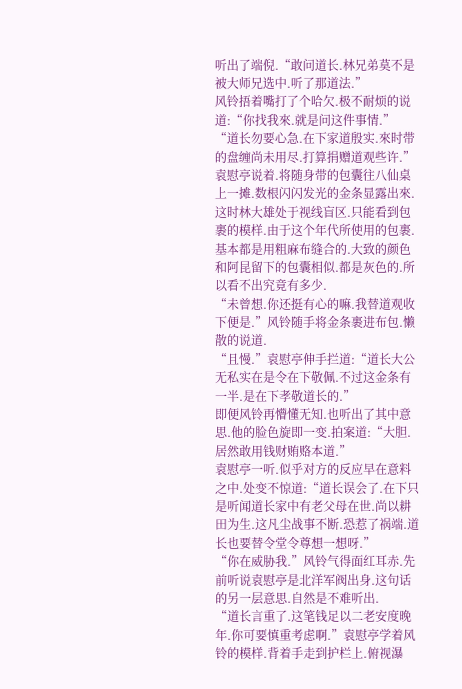听出了端倪.“敢问道长.林兄弟莫不是被大师兄选中.听了那道法.”
风铃捂着嘴打了个哈欠.极不耐烦的说道:“你找我來.就是问这件事情.”
“道长勿要心急.在下家道殷实.來时带的盘缠尚未用尽.打算捐赠道观些许.”袁慰亭说着.将随身带的包囊往八仙桌上一摊.数根闪闪发光的金条显露出來.
这时林大雄处于视线盲区.只能看到包裹的模样.由于这个年代所使用的包裹.基本都是用粗麻布缝合的.大致的颜色和阿昆留下的包囊相似.都是灰色的.所以看不出究竟有多少.
“未曾想.你还挺有心的嘛.我替道观收下便是.”风铃随手将金条裹进布包.懒散的说道.
“且慢.”袁慰亭伸手拦道:“道长大公无私实在是令在下敬佩.不过这金条有一半.是在下孝敬道长的.”
即便风铃再懵懂无知.也听出了其中意思.他的脸色旋即一变.拍案道:“大胆.居然敢用钱财贿赂本道.”
袁慰亭一听.似乎对方的反应早在意料之中.处变不惊道:“道长误会了.在下只是听闻道长家中有老父母在世.尚以耕田为生.这凡尘战事不断.恐惹了祸端.道长也要替令堂令尊想一想呀.”
“你在威胁我.”风铃气得面红耳赤.先前听说袁慰亭是北洋军阀出身.这句话的另一层意思.自然是不难听出.
“道长言重了.这笔钱足以二老安度晚年.你可要慎重考虑啊.”袁慰亭学着风铃的模样.背着手走到护栏上.俯视瀑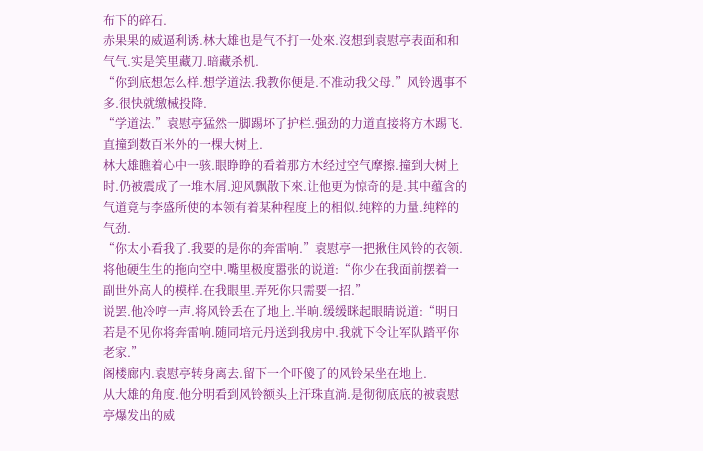布下的碎石.
赤果果的威逼利诱.林大雄也是气不打一处來.沒想到袁慰亭表面和和气气.实是笑里藏刀.暗藏杀机.
“你到底想怎么样.想学道法.我教你便是.不准动我父母.”风铃遇事不多.很快就缴械投降.
“学道法.”袁慰亭猛然一脚踢坏了护栏.强劲的力道直接将方木踢飞.直撞到数百米外的一棵大树上.
林大雄瞧着心中一骇.眼睁睁的看着那方木经过空气摩擦.撞到大树上时.仍被震成了一堆木屑.迎风飘散下來.让他更为惊奇的是.其中蕴含的气道竟与李盛所使的本领有着某种程度上的相似.纯粹的力量.纯粹的气劲.
“你太小看我了.我要的是你的奔雷响.”袁慰亭一把揪住风铃的衣领.将他硬生生的拖向空中.嘴里极度嚣张的说道:“你少在我面前摆着一副世外高人的模样.在我眼里.弄死你只需要一招.”
说罢.他冷哼一声.将风铃丢在了地上.半晌.缓缓眯起眼睛说道:“明日若是不见你将奔雷响.随同培元丹送到我房中.我就下令让军队踏平你老家.”
阁楼廊内.袁慰亭转身离去.留下一个吓傻了的风铃呆坐在地上.
从大雄的角度.他分明看到风铃额头上汗珠直淌.是彻彻底底的被袁慰亭爆发出的威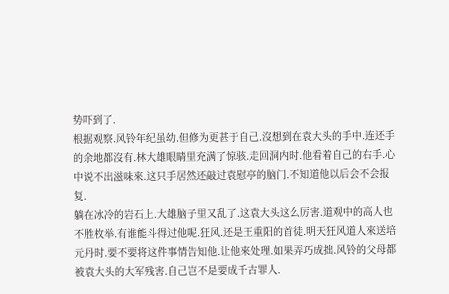势吓到了.
根据观察.风铃年纪虽幼.但修为更甚于自己.沒想到在袁大头的手中.连还手的余地都沒有.林大雄眼睛里充满了惊骇.走回洞内时.他看着自己的右手.心中说不出滋味來.这只手居然还敲过袁慰亭的脑门.不知道他以后会不会报复.
躺在冰冷的岩石上.大雄脑子里又乱了.这袁大头这么厉害.道观中的高人也不胜枚举.有谁能斗得过他呢.狂风.还是王重阳的首徒.明天狂风道人來送培元丹时.要不要将这件事情告知他.让他來处理.如果弄巧成拙.风铃的父母都被袁大头的大军残害.自己岂不是要成千古罪人.